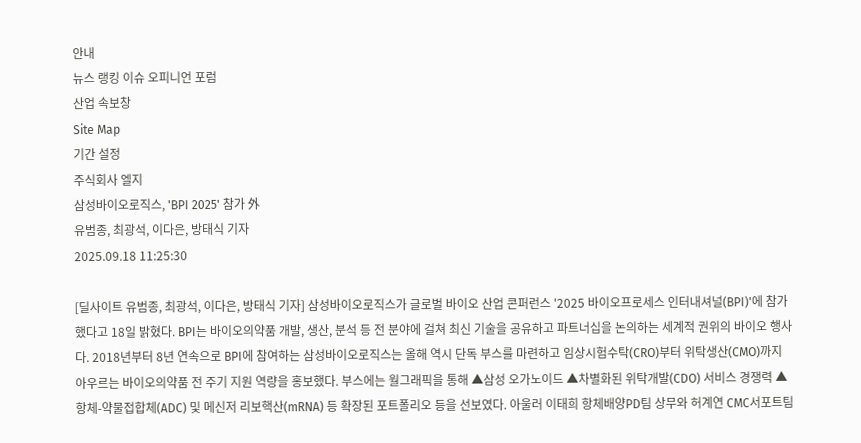안내
뉴스 랭킹 이슈 오피니언 포럼
산업 속보창
Site Map
기간 설정
주식회사 엘지
삼성바이오로직스, 'BPI 2025' 참가 外
유범종, 최광석, 이다은, 방태식 기자
2025.09.18 11:25:30

[딜사이트 유범종, 최광석, 이다은, 방태식 기자] 삼성바이오로직스가 글로벌 바이오 산업 콘퍼런스 '2025 바이오프로세스 인터내셔널(BPI)'에 참가했다고 18일 밝혔다. BPI는 바이오의약품 개발, 생산, 분석 등 전 분야에 걸쳐 최신 기술을 공유하고 파트너십을 논의하는 세계적 권위의 바이오 행사다. 2018년부터 8년 연속으로 BPI에 참여하는 삼성바이오로직스는 올해 역시 단독 부스를 마련하고 임상시험수탁(CRO)부터 위탁생산(CMO)까지 아우르는 바이오의약품 전 주기 지원 역량을 홍보했다. 부스에는 월그래픽을 통해 ▲삼성 오가노이드 ▲차별화된 위탁개발(CDO) 서비스 경쟁력 ▲항체-약물접합체(ADC) 및 메신저 리보핵산(mRNA) 등 확장된 포트폴리오 등을 선보였다. 아울러 이태희 항체배양PD팀 상무와 허계연 CMC서포트팀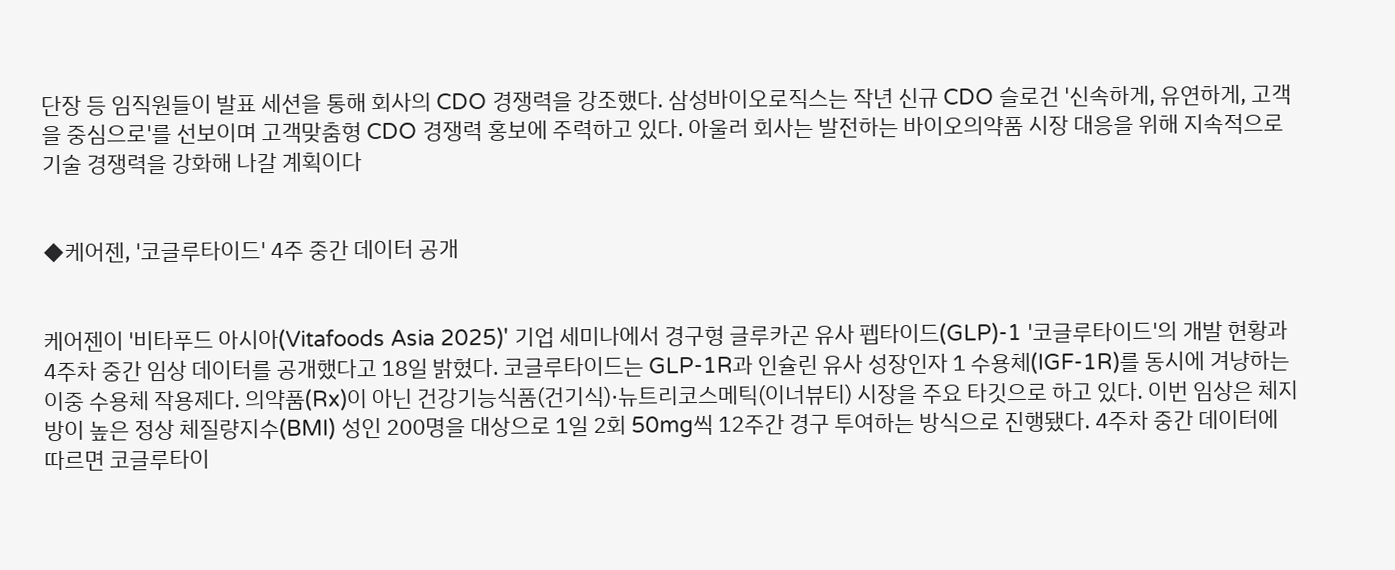단장 등 임직원들이 발표 세션을 통해 회사의 CDO 경쟁력을 강조했다. 삼성바이오로직스는 작년 신규 CDO 슬로건 '신속하게, 유연하게, 고객을 중심으로'를 선보이며 고객맞춤형 CDO 경쟁력 홍보에 주력하고 있다. 아울러 회사는 발전하는 바이오의약품 시장 대응을 위해 지속적으로 기술 경쟁력을 강화해 나갈 계획이다


◆케어젠, '코글루타이드' 4주 중간 데이터 공개


케어젠이 '비타푸드 아시아(Vitafoods Asia 2025)' 기업 세미나에서 경구형 글루카곤 유사 펩타이드(GLP)-1 '코글루타이드'의 개발 현황과 4주차 중간 임상 데이터를 공개했다고 18일 밝혔다. 코글루타이드는 GLP-1R과 인슐린 유사 성장인자 1 수용체(IGF-1R)를 동시에 겨냥하는 이중 수용체 작용제다. 의약품(Rx)이 아닌 건강기능식품(건기식)·뉴트리코스메틱(이너뷰티) 시장을 주요 타깃으로 하고 있다. 이번 임상은 체지방이 높은 정상 체질량지수(BMI) 성인 200명을 대상으로 1일 2회 50mg씩 12주간 경구 투여하는 방식으로 진행됐다. 4주차 중간 데이터에 따르면 코글루타이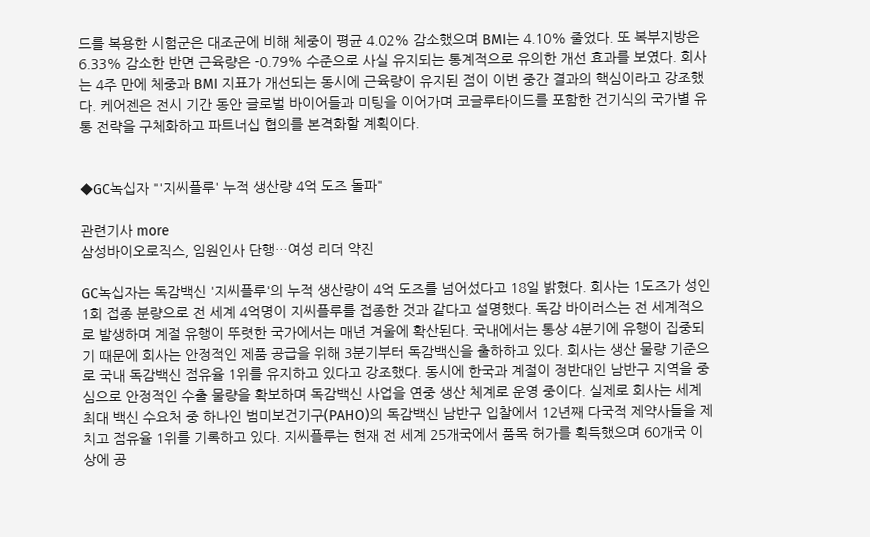드를 복용한 시험군은 대조군에 비해 체중이 평균 4.02% 감소했으며 BMI는 4.10% 줄었다. 또 복부지방은 6.33% 감소한 반면 근육량은 -0.79% 수준으로 사실 유지되는 통계적으로 유의한 개선 효과를 보였다. 회사는 4주 만에 체중과 BMI 지표가 개선되는 동시에 근육량이 유지된 점이 이번 중간 결과의 핵심이라고 강조했다. 케어젠은 전시 기간 동안 글로벌 바이어들과 미팅을 이어가며 코글루타이드를 포함한 건기식의 국가별 유통 전략을 구체화하고 파트너십 협의를 본격화할 계획이다.


◆GC녹십자 "'지씨플루' 누적 생산량 4억 도즈 돌파"

관련기사 more
삼성바이오로직스, 임원인사 단행…여성 리더 약진

GC녹십자는 독감백신 '지씨플루'의 누적 생산량이 4억 도즈를 넘어섰다고 18일 밝혔다. 회사는 1도즈가 성인 1회 접종 분량으로 전 세계 4억명이 지씨플루를 접종한 것과 같다고 설명했다. 독감 바이러스는 전 세계적으로 발생하며 계절 유행이 뚜렷한 국가에서는 매년 겨울에 확산된다. 국내에서는 통상 4분기에 유행이 집중되기 때문에 회사는 안정적인 제품 공급을 위해 3분기부터 독감백신을 출하하고 있다. 회사는 생산 물량 기준으로 국내 독감백신 점유율 1위를 유지하고 있다고 강조했다. 동시에 한국과 계절이 정반대인 남반구 지역을 중심으로 안정적인 수출 물량을 확보하며 독감백신 사업을 연중 생산 체계로 운영 중이다. 실제로 회사는 세계 최대 백신 수요처 중 하나인 범미보건기구(PAHO)의 독감백신 남반구 입찰에서 12년째 다국적 제약사들을 제치고 점유율 1위를 기록하고 있다. 지씨플루는 현재 전 세계 25개국에서 품목 허가를 획득했으며 60개국 이상에 공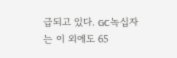급되고 있다. GC녹십자는 이 외에도 65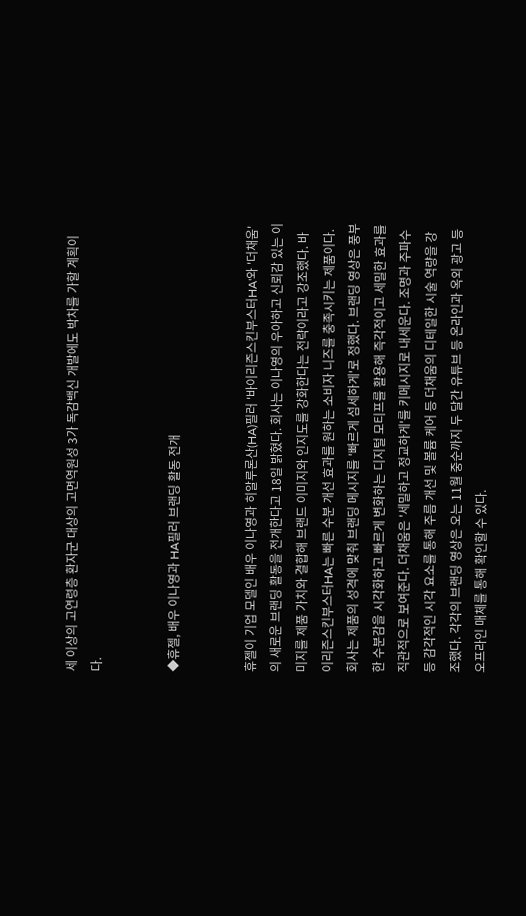세 이상의 고연령층 환자군 대상의 고면역원성 3가 독감백신 개발에도 박차를 가할 계획이다.


◆휴젤, 배우 이나영과 HA필러 브랜딩 활동 전개


휴젤이 기업 모델인 배우 이나영과 히알루론산(HA)필러 '바이리즌스킨부스터HA'와 '더채움'의 새로운 브랜딩 활동을 전개한다고 18일 밝혔다. 회사는 이나영의 우아하고 신뢰감 있는 이미지를 제품 가치와 결합해 브랜드 이미지와 인지도를 강화한다는 전략이라고 강조했다. 바이리즌스킨부스터HA는 빠른 수분 개선 효과를 원하는 소비자 니즈를 충족시키는 제품이다. 회사는 제품의 성격에 맞춰 브랜딩 메시지를 '빠르게 섬세하게'로 정했다. 브랜딩 영상은 풍부한 수분감을 시각화하고 빠르게 변화하는 디지털 모티프를 활용해 즉각적이고 세밀한 효과를 직관적으로 보여준다. 더채움은 '세밀하고 정교하게'를 키메시지로 내세운다. 조명과 주파수 등 감각적인 시각 요소를 통해 주름 개선 및 볼륨 케어 등 더채움의 디테일한 시술 역량을 강조했다. 각각의 브랜딩 영상은 오는 11월 중순까지 두 달간 유튜브 등 온라인과 옥외 광고 등 오프라인 매체를 통해 확인할 수 있다.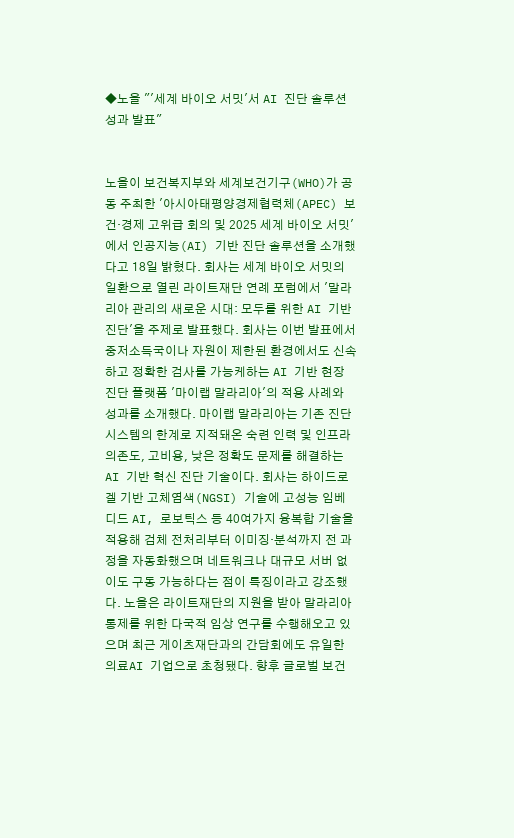◆노을 "'세계 바이오 서밋'서 AI 진단 솔루션 성과 발표"


노을이 보건복지부와 세계보건기구(WHO)가 공동 주최한 '아시아태평양경제협력체(APEC) 보건·경제 고위급 회의 및 2025 세계 바이오 서밋'에서 인공지능(AI) 기반 진단 솔루션을 소개했다고 18일 밝혔다. 회사는 세계 바이오 서밋의 일환으로 열린 라이트재단 연례 포럼에서 '말라리아 관리의 새로운 시대: 모두를 위한 AI 기반 진단'을 주제로 발표했다. 회사는 이번 발표에서 중저소득국이나 자원이 제한된 환경에서도 신속하고 정확한 검사를 가능케하는 AI 기반 현장 진단 플랫폼 '마이랩 말라리아'의 적용 사례와 성과를 소개했다. 마이랩 말라리아는 기존 진단 시스템의 한계로 지적돼온 숙련 인력 및 인프라 의존도, 고비용, 낮은 정확도 문제를 해결하는 AI 기반 혁신 진단 기술이다. 회사는 하이드로겔 기반 고체염색(NGSI) 기술에 고성능 임베디드 AI, 로보틱스 등 40여가지 융복합 기술을 적용해 검체 전처리부터 이미징·분석까지 전 과정을 자동화했으며 네트워크나 대규모 서버 없이도 구동 가능하다는 점이 특징이라고 강조했다. 노을은 라이트재단의 지원을 받아 말라리아 통제를 위한 다국적 임상 연구를 수행해오고 있으며 최근 게이츠재단과의 간담회에도 유일한 의료AI 기업으로 초청됐다. 향후 글로벌 보건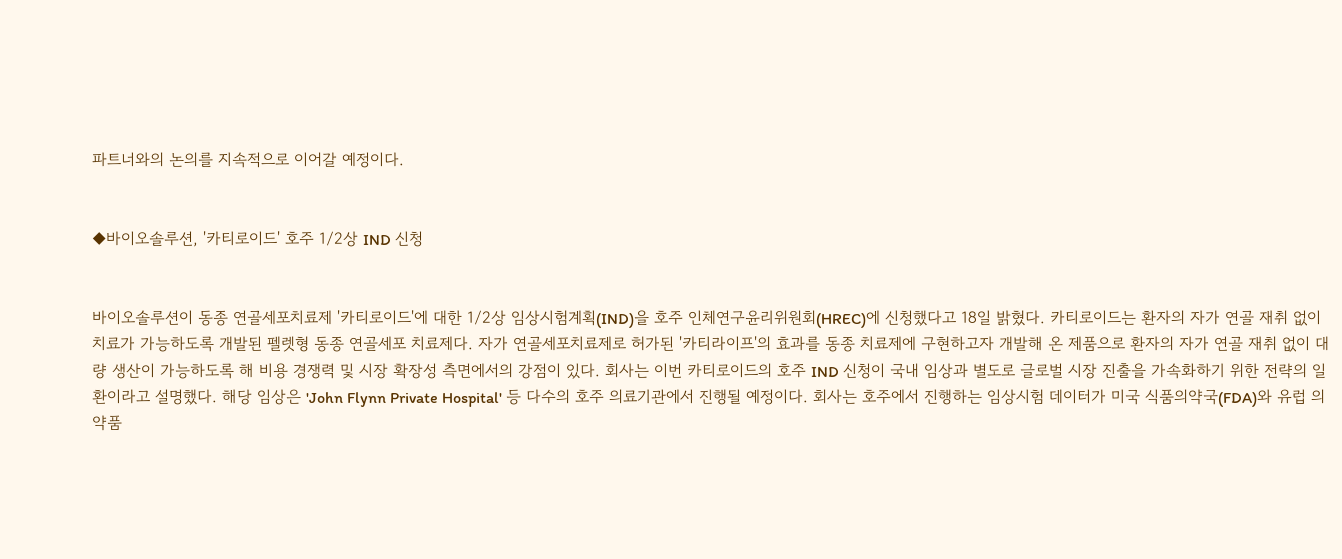파트너와의 논의를 지속적으로 이어갈 예정이다.


◆바이오솔루션, '카티로이드' 호주 1/2상 IND 신청


바이오솔루션이 동종 연골세포치료제 '카티로이드'에 대한 1/2상 임상시험계획(IND)을 호주 인체연구윤리위원회(HREC)에 신청했다고 18일 밝혔다. 카티로이드는 환자의 자가 연골 재취 없이 치료가 가능하도록 개발된 펠렛형 동종 연골세포 치료제다. 자가 연골세포치료제로 허가된 '카티라이프'의 효과를 동종 치료제에 구현하고자 개발해 온 제품으로 환자의 자가 연골 재취 없이 대량 생산이 가능하도록 해 비용 경쟁력 및 시장 확장성 측면에서의 강점이 있다. 회사는 이번 카티로이드의 호주 IND 신청이 국내 임상과 별도로 글로벌 시장 진출을 가속화하기 위한 전략의 일환이라고 설명했다. 해당 임상은 'John Flynn Private Hospital' 등 다수의 호주 의료기관에서 진행될 예정이다. 회사는 호주에서 진행하는 임상시험 데이터가 미국 식품의약국(FDA)와 유럽 의약품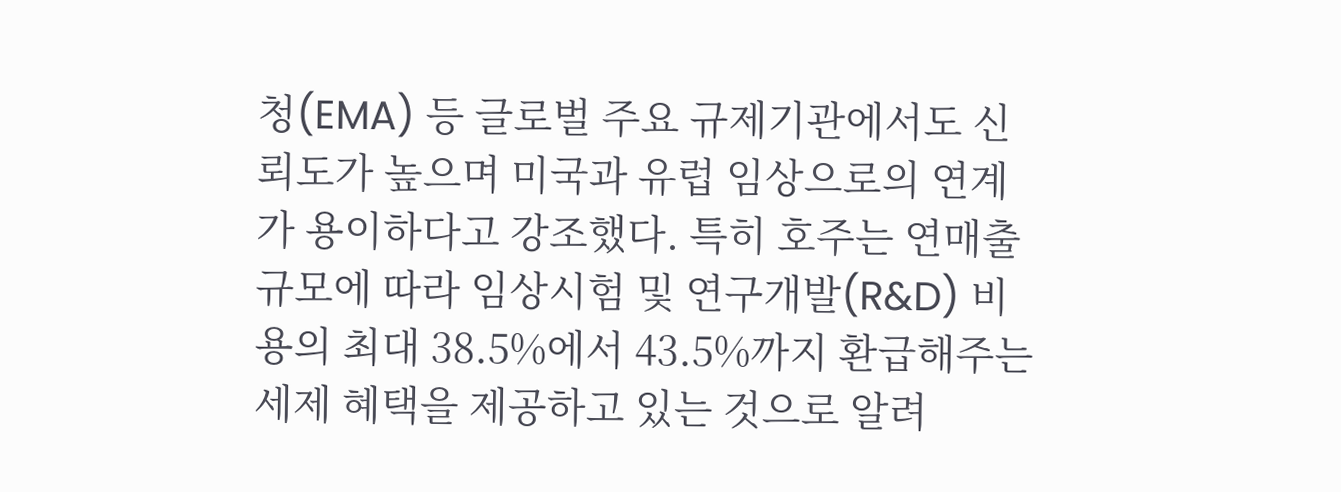청(EMA) 등 글로벌 주요 규제기관에서도 신뢰도가 높으며 미국과 유럽 임상으로의 연계가 용이하다고 강조했다. 특히 호주는 연매출 규모에 따라 임상시험 및 연구개발(R&D) 비용의 최대 38.5%에서 43.5%까지 환급해주는 세제 혜택을 제공하고 있는 것으로 알려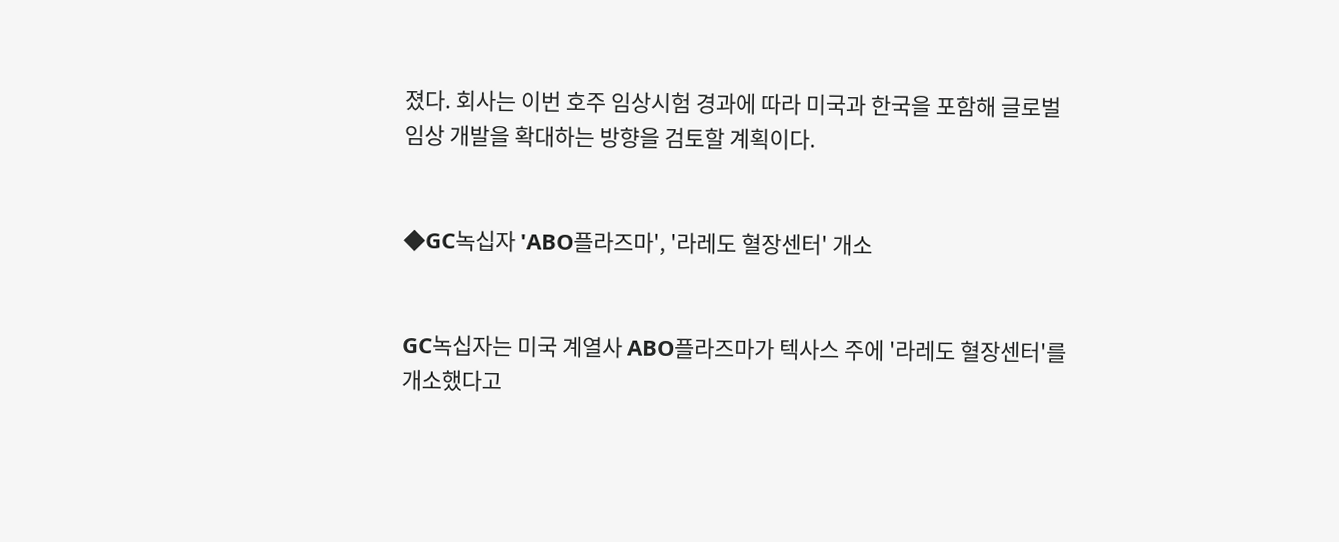졌다. 회사는 이번 호주 임상시험 경과에 따라 미국과 한국을 포함해 글로벌 임상 개발을 확대하는 방향을 검토할 계획이다.


◆GC녹십자 'ABO플라즈마', '라레도 혈장센터' 개소


GC녹십자는 미국 계열사 ABO플라즈마가 텍사스 주에 '라레도 혈장센터'를 개소했다고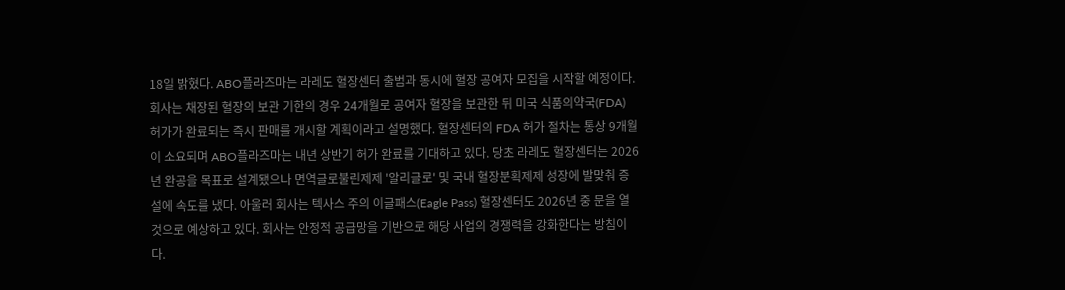18일 밝혔다. ABO플라즈마는 라레도 혈장센터 출범과 동시에 혈장 공여자 모집을 시작할 예정이다. 회사는 채장된 혈장의 보관 기한의 경우 24개월로 공여자 혈장을 보관한 뒤 미국 식품의약국(FDA) 허가가 완료되는 즉시 판매를 개시할 계획이라고 설명했다. 혈장센터의 FDA 허가 절차는 통상 9개월이 소요되며 ABO플라즈마는 내년 상반기 허가 완료를 기대하고 있다. 당초 라레도 혈장센터는 2026년 완공을 목표로 설계됐으나 면역글로불린제제 '알리글로' 및 국내 혈장분획제제 성장에 발맞춰 증설에 속도를 냈다. 아울러 회사는 텍사스 주의 이글패스(Eagle Pass) 혈장센터도 2026년 중 문을 열 것으로 예상하고 있다. 회사는 안정적 공급망을 기반으로 해당 사업의 경쟁력을 강화한다는 방침이다.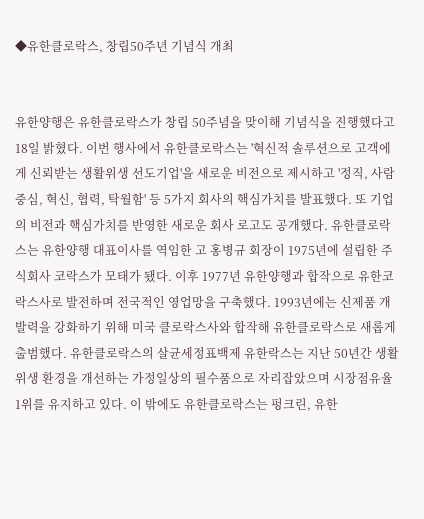◆유한클로락스, 창립50주년 기념식 개최


유한양행은 유한클로락스가 창립 50주념을 맞이해 기념식을 진행했다고 18일 밝혔다. 이번 행사에서 유한클로락스는 '혁신적 솔루션으로 고객에게 신뢰받는 생활위생 선도기업'을 새로운 비전으로 제시하고 '정직, 사람중심, 혁신, 협력, 탁월함' 등 5가지 회사의 핵심가치를 발표했다. 또 기업의 비전과 핵심가치를 반영한 새로운 회사 로고도 공개했다. 유한클로락스는 유한양행 대표이사를 역임한 고 홍병규 회장이 1975년에 설립한 주식회사 코락스가 모태가 됐다. 이후 1977년 유한양행과 합작으로 유한코락스사로 발전하며 전국적인 영업망을 구축했다. 1993년에는 신제품 개발력을 강화하기 위해 미국 클로락스사와 합작해 유한클로락스로 새롭게 출범했다. 유한클로락스의 살균세정표백제 유한락스는 지난 50년간 생활위생 환경을 개선하는 가정일상의 필수품으로 자리잡았으며 시장점유율 1위를 유지하고 있다. 이 밖에도 유한클로락스는 펑크린, 유한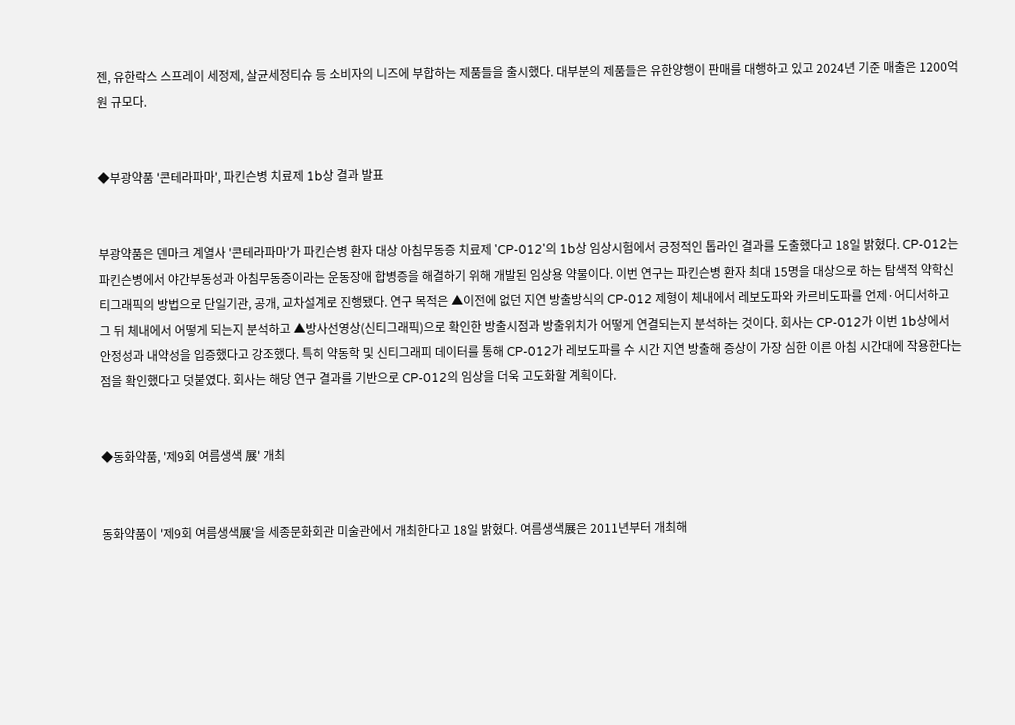젠, 유한락스 스프레이 세정제, 살균세정티슈 등 소비자의 니즈에 부합하는 제품들을 출시했다. 대부분의 제품들은 유한양행이 판매를 대행하고 있고 2024년 기준 매출은 1200억원 규모다.


◆부광약품 '콘테라파마', 파킨슨병 치료제 1b상 결과 발표


부광약품은 덴마크 계열사 '콘테라파마'가 파킨슨병 환자 대상 아침무동증 치료제 'CP-012'의 1b상 임상시험에서 긍정적인 톱라인 결과를 도출했다고 18일 밝혔다. CP-012는 파킨슨병에서 야간부동성과 아침무동증이라는 운동장애 합병증을 해결하기 위해 개발된 임상용 약물이다. 이번 연구는 파킨슨병 환자 최대 15명을 대상으로 하는 탐색적 약학신티그래픽의 방법으로 단일기관, 공개, 교차설계로 진행됐다. 연구 목적은 ▲이전에 없던 지연 방출방식의 CP-012 제형이 체내에서 레보도파와 카르비도파를 언제·어디서하고 그 뒤 체내에서 어떻게 되는지 분석하고 ▲방사선영상(신티그래픽)으로 확인한 방출시점과 방출위치가 어떻게 연결되는지 분석하는 것이다. 회사는 CP-012가 이번 1b상에서 안정성과 내약성을 입증했다고 강조했다. 특히 약동학 및 신티그래피 데이터를 통해 CP-012가 레보도파를 수 시간 지연 방출해 증상이 가장 심한 이른 아침 시간대에 작용한다는 점을 확인했다고 덧붙였다. 회사는 해당 연구 결과를 기반으로 CP-012의 임상을 더욱 고도화할 계획이다.


◆동화약품, '제9회 여름생색 展' 개최


동화약품이 '제9회 여름생색展'을 세종문화회관 미술관에서 개최한다고 18일 밝혔다. 여름생색展은 2011년부터 개최해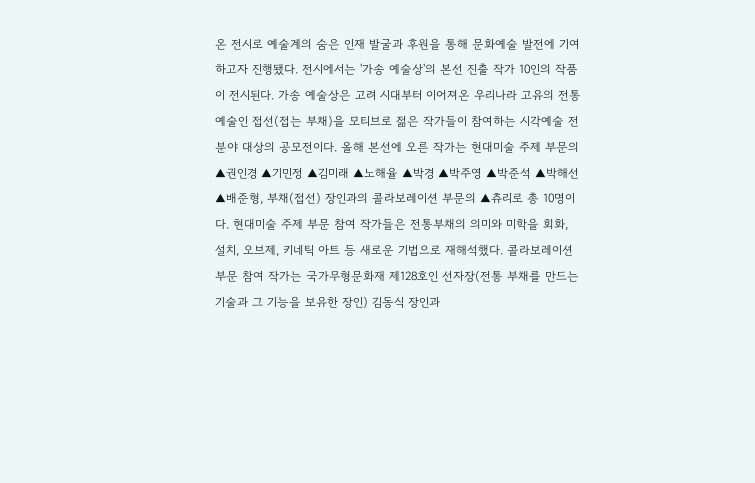온 전시로 예술계의 숨은 인재 발굴과 후원을 통해 문화예술 발전에 기여하고자 진행됐다. 전시에서는 '가송 예술상'의 본선 진출 작가 10인의 작품이 전시된다. 가송 예술상은 고려 시대부터 이어져온 우리나라 고유의 전통 예술인 접선(접는 부채)을 모티브로 젊은 작가들이 참여하는 시각예술 전 분야 대상의 공모전이다. 올해 본선에 오른 작가는 현대미술 주제 부문의 ▲권인경 ▲기민정 ▲김미래 ▲노해율 ▲박경 ▲박주영 ▲박준석 ▲박해선 ▲배준형, 부채(접선) 장인과의 콜라보레이션 부문의 ▲츄리로 총 10명이다. 현대미술 주제 부문 참여 작가들은 전통부채의 의미와 미학을 회화, 설치, 오브제, 키네틱 아트 등 새로운 기법으로 재해석했다. 콜라보레이션 부문 참여 작가는 국가무형문화재 제128호인 선자장(전통 부채를 만드는 기술과 그 기능을 보유한 장인) 김동식 장인과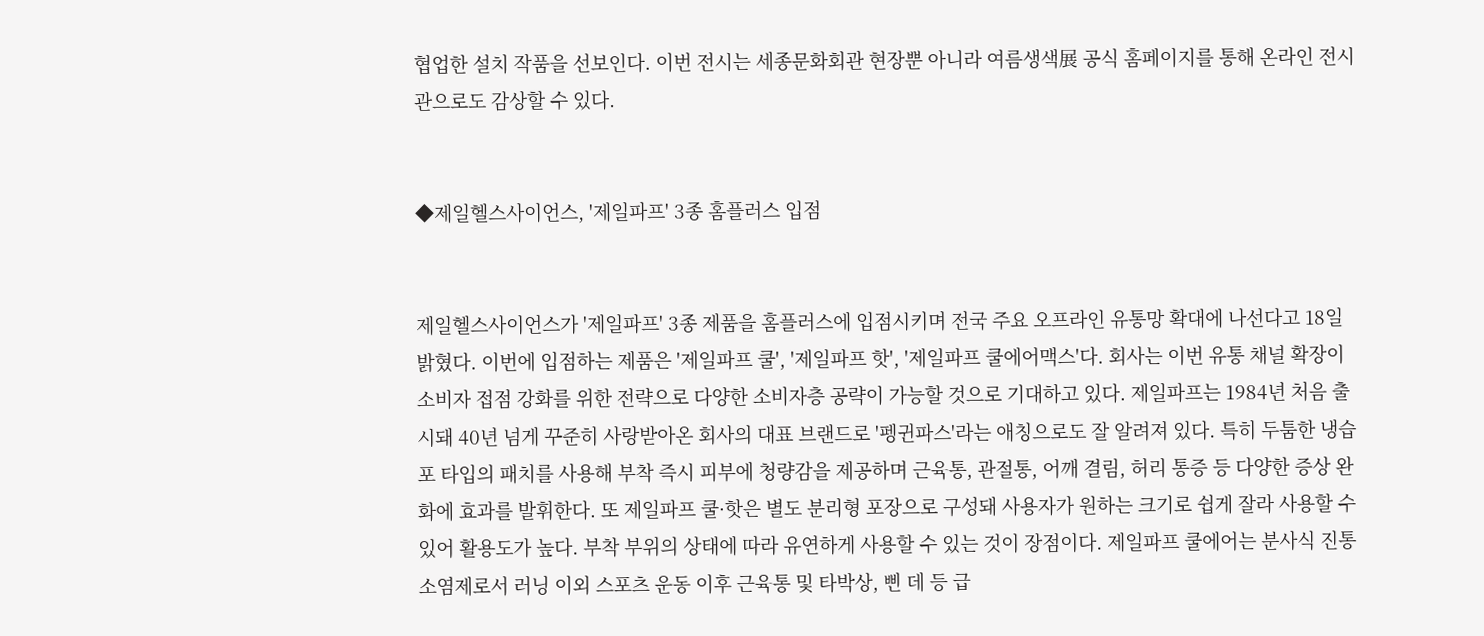협업한 설치 작품을 선보인다. 이번 전시는 세종문화회관 현장뿐 아니라 여름생색展 공식 홈페이지를 통해 온라인 전시관으로도 감상할 수 있다.


◆제일헬스사이언스, '제일파프' 3종 홈플러스 입점


제일헬스사이언스가 '제일파프' 3종 제품을 홈플러스에 입점시키며 전국 주요 오프라인 유통망 확대에 나선다고 18일 밝혔다. 이번에 입점하는 제품은 '제일파프 쿨', '제일파프 핫', '제일파프 쿨에어맥스'다. 회사는 이번 유통 채널 확장이 소비자 접점 강화를 위한 전략으로 다양한 소비자층 공략이 가능할 것으로 기대하고 있다. 제일파프는 1984년 처음 출시돼 40년 넘게 꾸준히 사랑받아온 회사의 대표 브랜드로 '펭귄파스'라는 애칭으로도 잘 알려져 있다. 특히 두툼한 냉습포 타입의 패치를 사용해 부착 즉시 피부에 청량감을 제공하며 근육통, 관절통, 어깨 결림, 허리 통증 등 다양한 증상 완화에 효과를 발휘한다. 또 제일파프 쿨·핫은 별도 분리형 포장으로 구성돼 사용자가 원하는 크기로 쉽게 잘라 사용할 수 있어 활용도가 높다. 부착 부위의 상태에 따라 유연하게 사용할 수 있는 것이 장점이다. 제일파프 쿨에어는 분사식 진통소염제로서 러닝 이외 스포츠 운동 이후 근육통 및 타박상, 삔 데 등 급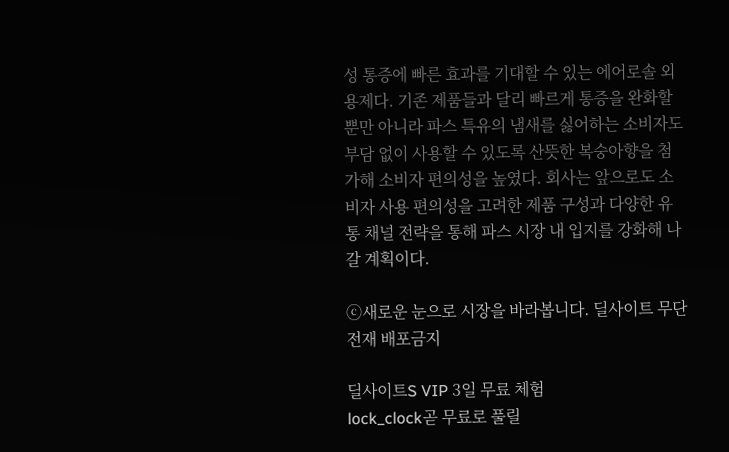성 통증에 빠른 효과를 기대할 수 있는 에어로솔 외용제다. 기존 제품들과 달리 빠르게 통증을 완화할 뿐만 아니라 파스 특유의 냄새를 싫어하는 소비자도 부담 없이 사용할 수 있도록 산뜻한 복숭아향을 첨가해 소비자 편의성을 높였다. 회사는 앞으로도 소비자 사용 편의성을 고려한 제품 구성과 다양한 유통 채널 전략을 통해 파스 시장 내 입지를 강화해 나갈 계획이다.

ⓒ새로운 눈으로 시장을 바라봅니다. 딜사이트 무단전재 배포금지

딜사이트S VIP 3일 무료 체험
lock_clock곧 무료로 풀릴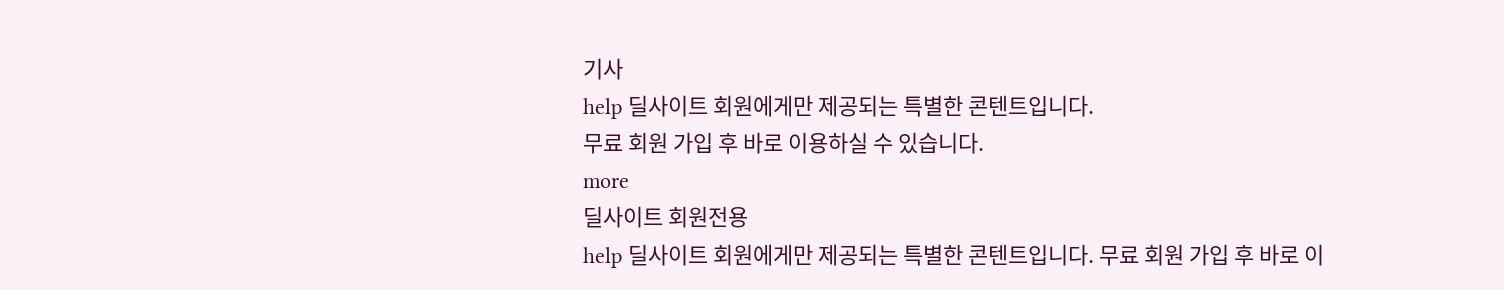기사
help 딜사이트 회원에게만 제공되는 특별한 콘텐트입니다.
무료 회원 가입 후 바로 이용하실 수 있습니다.
more
딜사이트 회원전용
help 딜사이트 회원에게만 제공되는 특별한 콘텐트입니다. 무료 회원 가입 후 바로 이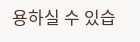용하실 수 있습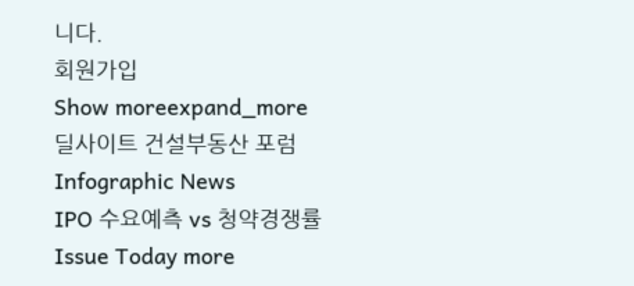니다.
회원가입
Show moreexpand_more
딜사이트 건설부동산 포럼
Infographic News
IPO 수요예측 vs 청약경쟁률
Issue Today more